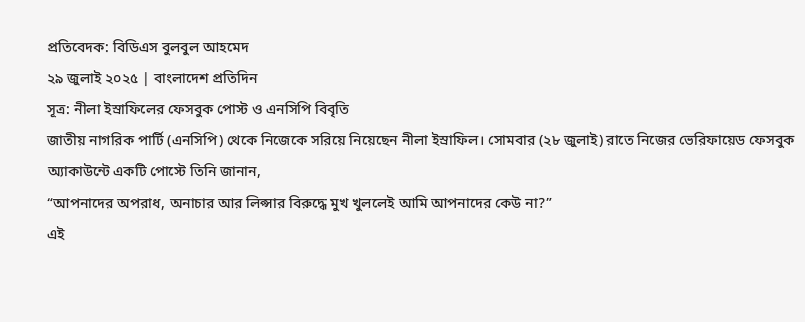প্রতিবেদক: বিডিএস বুলবুল আহমেদ
২৯ জুলাই ২০২৫ | বাংলাদেশ প্রতিদিন
সূত্র: নীলা ইস্রাফিলের ফেসবুক পোস্ট ও এনসিপি বিবৃতি
জাতীয় নাগরিক পার্টি (এনসিপি) থেকে নিজেকে সরিয়ে নিয়েছেন নীলা ইস্রাফিল। সোমবার (২৮ জুলাই) রাতে নিজের ভেরিফায়েড ফেসবুক অ্যাকাউন্টে একটি পোস্টে তিনি জানান,
“আপনাদের অপরাধ, অনাচার আর লিপ্সার বিরুদ্ধে মুখ খুললেই আমি আপনাদের কেউ না?”
এই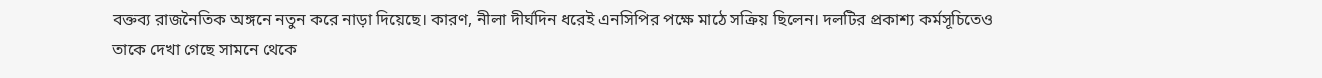বক্তব্য রাজনৈতিক অঙ্গনে নতুন করে নাড়া দিয়েছে। কারণ, নীলা দীর্ঘদিন ধরেই এনসিপির পক্ষে মাঠে সক্রিয় ছিলেন। দলটির প্রকাশ্য কর্মসূচিতেও তাকে দেখা গেছে সামনে থেকে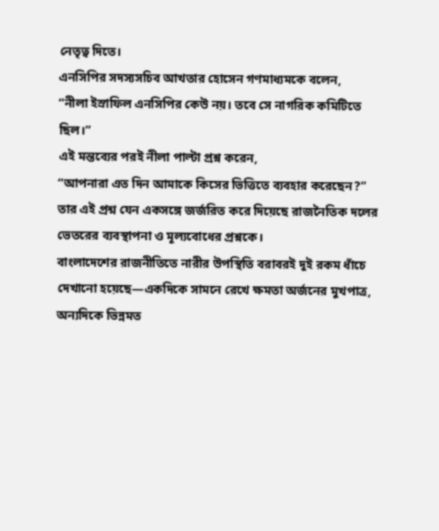নেতৃত্ব দিতে।
এনসিপির সদস্যসচিব আখতার হোসেন গণমাধ্যমকে বলেন,
“নীলা ইস্রাফিল এনসিপির কেউ নয়। তবে সে নাগরিক কমিটিতে ছিল।”
এই মন্তব্যের পরই নীলা পাল্টা প্রশ্ন করেন,
“আপনারা এত দিন আমাকে কিসের ভিত্তিতে ব্যবহার করেছেন?”
তার এই প্রশ্ন যেন একসঙ্গে জর্জরিত করে দিয়েছে রাজনৈতিক দলের ভেতরের ব্যবস্থাপনা ও মূল্যবোধের প্রশ্নকে।
বাংলাদেশের রাজনীতিতে নারীর উপস্থিতি বরাবরই দুই রকম ধাঁচে দেখানো হয়েছে—একদিকে সামনে রেখে ক্ষমতা অর্জনের মুখপাত্র, অন্যদিকে ভিন্নমত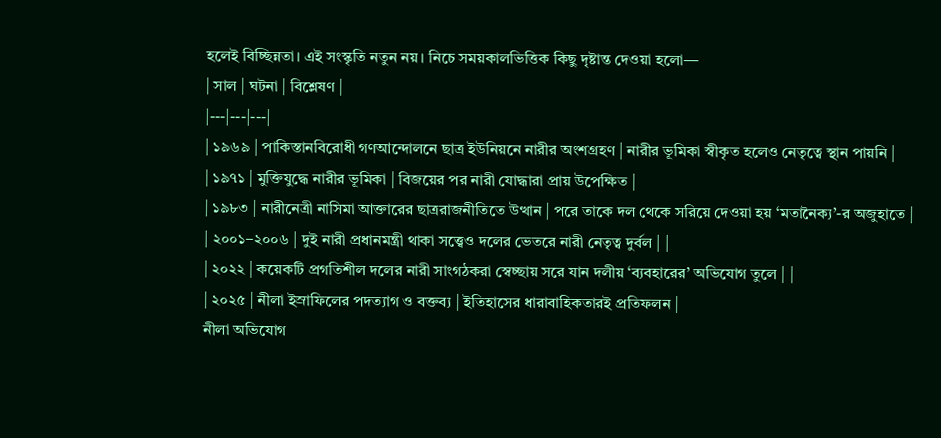হলেই বিচ্ছিন্নতা। এই সংস্কৃতি নতুন নয়। নিচে সময়কালভিত্তিক কিছু দৃষ্টান্ত দেওয়া হলো—
| সাল | ঘটনা | বিশ্লেষণ |
|---|---|---|
| ১৯৬৯ | পাকিস্তানবিরোধী গণআন্দোলনে ছাত্র ইউনিয়নে নারীর অংশগ্রহণ | নারীর ভূমিকা স্বীকৃত হলেও নেতৃত্বে স্থান পায়নি |
| ১৯৭১ | মুক্তিযুদ্ধে নারীর ভূমিকা | বিজয়ের পর নারী যোদ্ধারা প্রায় উপেক্ষিত |
| ১৯৮৩ | নারীনেত্রী নাসিমা আক্তারের ছাত্ররাজনীতিতে উত্থান | পরে তাকে দল থেকে সরিয়ে দেওয়া হয় ‘মতানৈক্য’-র অজুহাতে |
| ২০০১–২০০৬ | দুই নারী প্রধানমন্ত্রী থাকা সত্ত্বেও দলের ভেতরে নারী নেতৃত্ব দুর্বল | |
| ২০২২ | কয়েকটি প্রগতিশীল দলের নারী সাংগঠকরা স্বেচ্ছায় সরে যান দলীয় ‘ব্যবহারের’ অভিযোগ তুলে | |
| ২০২৫ | নীলা ইস্রাফিলের পদত্যাগ ও বক্তব্য | ইতিহাসের ধারাবাহিকতারই প্রতিফলন |
নীলা অভিযোগ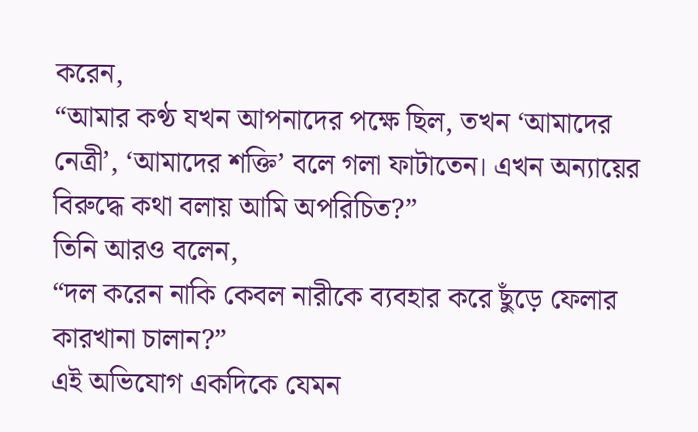করেন,
“আমার কণ্ঠ যখন আপনাদের পক্ষে ছিল, তখন ‘আমাদের নেত্রী’, ‘আমাদের শক্তি’ বলে গলা ফাটাতেন। এখন অন্যায়ের বিরুদ্ধে কথা বলায় আমি অপরিচিত?”
তিনি আরও বলেন,
“দল করেন নাকি কেবল নারীকে ব্যবহার করে ছুঁড়ে ফেলার কারখানা চালান?”
এই অভিযোগ একদিকে যেমন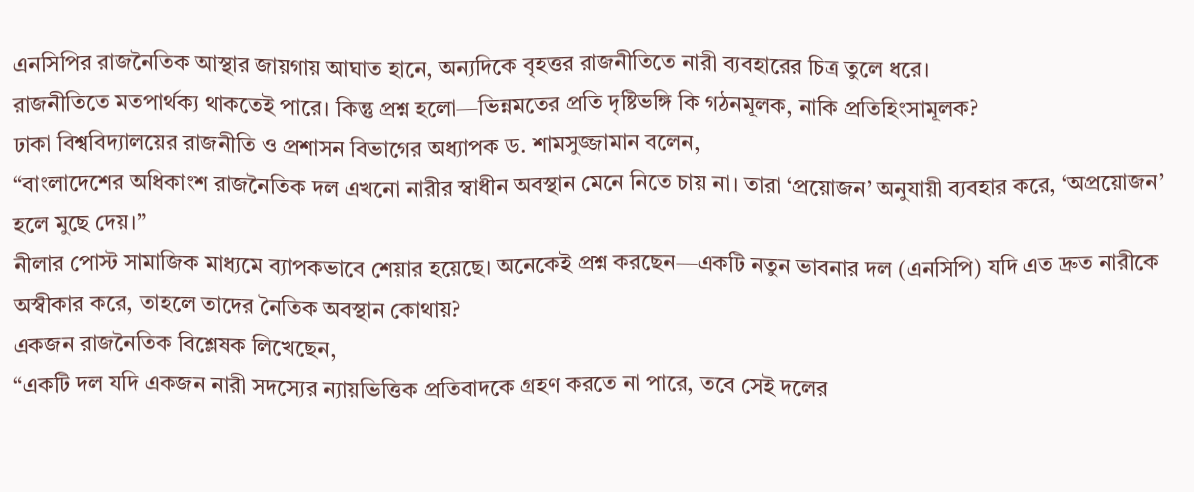এনসিপির রাজনৈতিক আস্থার জায়গায় আঘাত হানে, অন্যদিকে বৃহত্তর রাজনীতিতে নারী ব্যবহারের চিত্র তুলে ধরে।
রাজনীতিতে মতপার্থক্য থাকতেই পারে। কিন্তু প্রশ্ন হলো—ভিন্নমতের প্রতি দৃষ্টিভঙ্গি কি গঠনমূলক, নাকি প্রতিহিংসামূলক?
ঢাকা বিশ্ববিদ্যালয়ের রাজনীতি ও প্রশাসন বিভাগের অধ্যাপক ড. শামসুজ্জামান বলেন,
“বাংলাদেশের অধিকাংশ রাজনৈতিক দল এখনো নারীর স্বাধীন অবস্থান মেনে নিতে চায় না। তারা ‘প্রয়োজন’ অনুযায়ী ব্যবহার করে, ‘অপ্রয়োজন’ হলে মুছে দেয়।”
নীলার পোস্ট সামাজিক মাধ্যমে ব্যাপকভাবে শেয়ার হয়েছে। অনেকেই প্রশ্ন করছেন—একটি নতুন ভাবনার দল (এনসিপি) যদি এত দ্রুত নারীকে অস্বীকার করে, তাহলে তাদের নৈতিক অবস্থান কোথায়?
একজন রাজনৈতিক বিশ্লেষক লিখেছেন,
“একটি দল যদি একজন নারী সদস্যের ন্যায়ভিত্তিক প্রতিবাদকে গ্রহণ করতে না পারে, তবে সেই দলের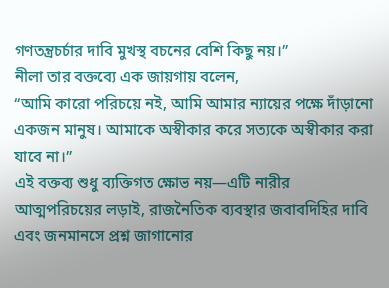গণতন্ত্রচর্চার দাবি মুখস্থ বচনের বেশি কিছু নয়।”
নীলা তার বক্তব্যে এক জায়গায় বলেন,
“আমি কারো পরিচয়ে নই, আমি আমার ন্যায়ের পক্ষে দাঁড়ানো একজন মানুষ। আমাকে অস্বীকার করে সত্যকে অস্বীকার করা যাবে না।”
এই বক্তব্য শুধু ব্যক্তিগত ক্ষোভ নয়—এটি নারীর আত্মপরিচয়ের লড়াই, রাজনৈতিক ব্যবস্থার জবাবদিহির দাবি এবং জনমানসে প্রশ্ন জাগানোর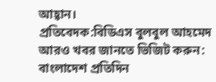আহ্বান।
প্রতিবেদক:বিডিএস বুলবুল আহমেদ
আরও খবর জানতে ভিজিট করুন: বাংলাদেশ প্রতিদিন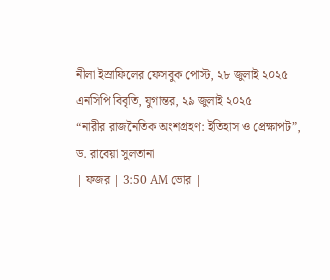নীলা ইস্রাফিলের ফেসবুক পোস্ট, ২৮ জুলাই ২০২৫
এনসিপি বিবৃতি, যুগান্তর, ২৯ জুলাই ২০২৫
“নারীর রাজনৈতিক অংশগ্রহণ: ইতিহাস ও প্রেক্ষাপট”, ড. রাবেয়া সুলতানা
| ফজর | 3:50 AM ভোর |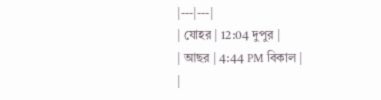|---|---|
| যোহর | 12:04 দুপুর |
| আছর | 4:44 PM বিকাল |
|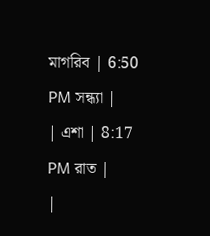মাগরিব | 6:50 PM সন্ধ্যা |
| এশা | 8:17 PM রাত |
|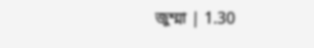জুম্মা | 1.30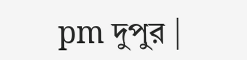pm দুপুর |